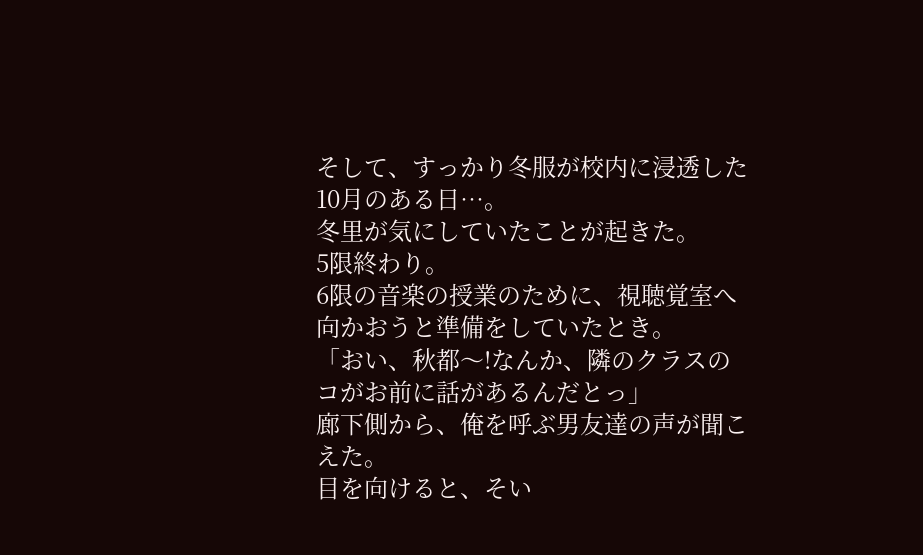そして、すっかり冬服が校内に浸透した10月のある日…。
冬里が気にしていたことが起きた。
5限終わり。
6限の音楽の授業のために、視聴覚室へ向かおうと準備をしていたとき。
「おい、秋都〜!なんか、隣のクラスのコがお前に話があるんだとっ」
廊下側から、俺を呼ぶ男友達の声が聞こえた。
目を向けると、そい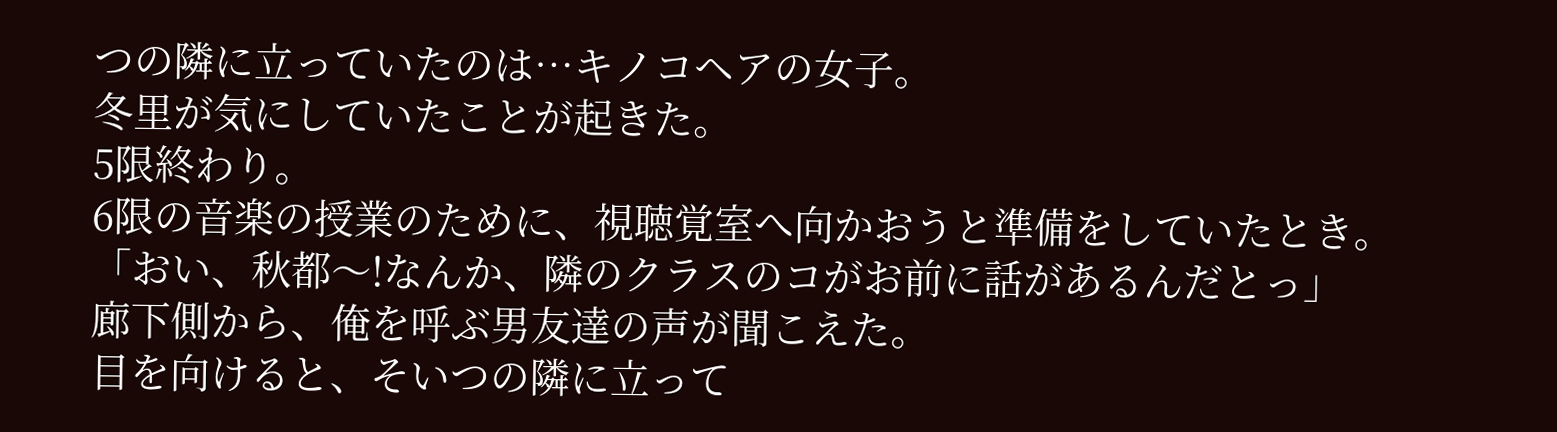つの隣に立っていたのは…キノコヘアの女子。
冬里が気にしていたことが起きた。
5限終わり。
6限の音楽の授業のために、視聴覚室へ向かおうと準備をしていたとき。
「おい、秋都〜!なんか、隣のクラスのコがお前に話があるんだとっ」
廊下側から、俺を呼ぶ男友達の声が聞こえた。
目を向けると、そいつの隣に立って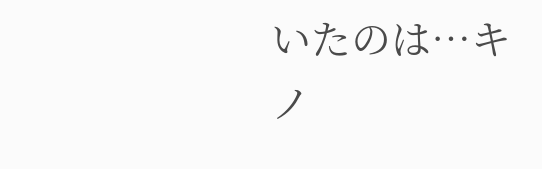いたのは…キノ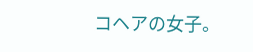コヘアの女子。